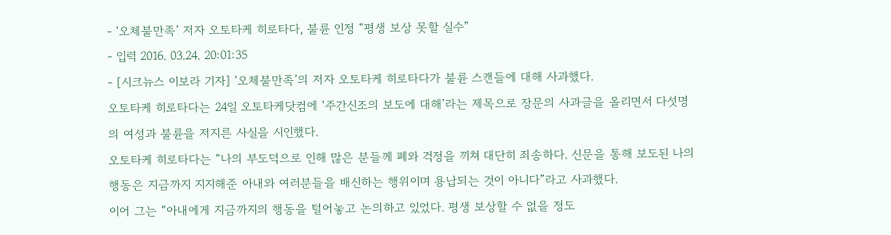- ‘오체불만족’ 저자 오토타케 히로타다, 불륜 인정 “평생 보상 못할 실수”
- 입력 2016. 03.24. 20:01:35
- [시크뉴스 이보라 기자] ‘오체불만족’의 저자 오토타케 히로타다가 불륜 스캔들에 대해 사과했다.
오토타케 히로타다는 24일 오토타케닷컴에 ‘주간신조의 보도에 대해’라는 제목으로 장문의 사과글을 올리면서 다섯명의 여성과 불륜을 저지른 사실을 시인했다.
오토타케 히로타다는 “나의 부도덕으로 인해 많은 분들께 폐와 걱정을 끼쳐 대단히 죄송하다. 신문을 통해 보도된 나의 행동은 지금까지 지지해준 아내와 여러분들을 배신하는 행위이며 용납되는 것이 아니다”라고 사과했다.
이어 그는 “아내에게 지금까지의 행동을 털어놓고 논의하고 있었다. 평생 보상할 수 없을 정도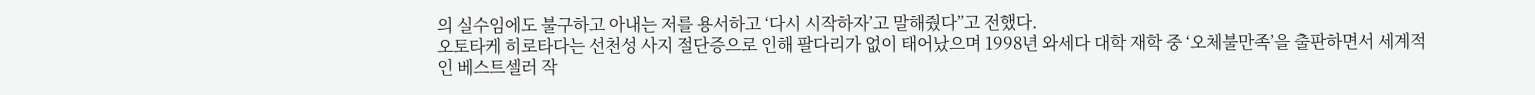의 실수임에도 불구하고 아내는 저를 용서하고 ‘다시 시작하자’고 말해줬다”고 전했다.
오토타케 히로타다는 선천성 사지 절단증으로 인해 팔다리가 없이 태어났으며 1998년 와세다 대학 재학 중 ‘오체불만족’을 출판하면서 세계적인 베스트셀러 작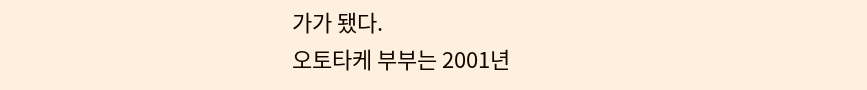가가 됐다.
오토타케 부부는 2001년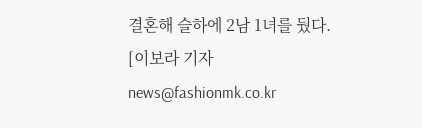결혼해 슬하에 2남 1녀를 뒀다.
[이보라 기자 news@fashionmk.co.kr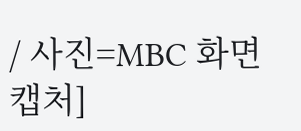/ 사진=MBC 화면 캡처]